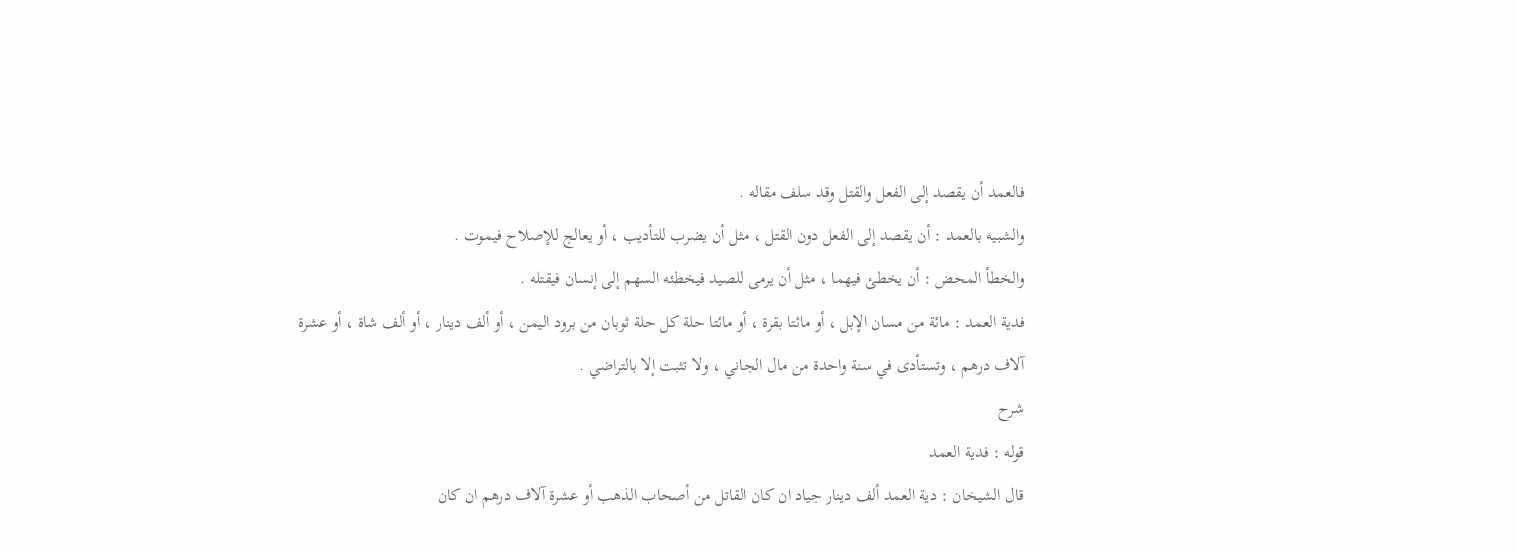فالعمد أن يقصد إلى الفعل والقتل وقد سلف مقاله .
والشبيه بالعمد : أن يقصد إلى الفعل دون القتل ، مثل أن يضرب للتأديب ، أو يعالج للإصلاح فيموت .
والخطأ المحض : أن يخطئ فيهما ، مثل أن يرمى للصيد فيخطئه السهم إلى إنسان فيقتله .
فدية العمد : مائة من مسان الإبل ، أو مائتا بقرة ، أو مائتا حلة كل حلة ثوبان من برود اليمن ، أو ألف دينار ، أو ألف شاة ، أو عشرة آلاف درهم ، وتستأدى في سنة واحدة من مال الجاني ، ولا تثبت إلا بالتراضي .
شرح
قوله : فدية العمد
قال الشيخان : دية العمد ألف دينار جياد ان كان القاتل من أصحاب الذهب أو عشرة آلاف درهم ان كان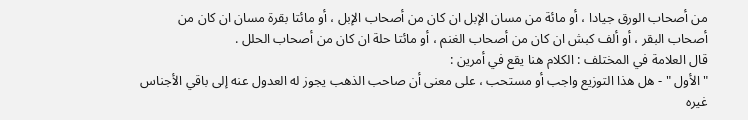من أصحاب الورق جيادا ، أو مائة من مسان الإبل ان كان من أصحاب الإبل ، أو مائتا بقرة مسان ان كان من أصحاب البقر ، أو ألف كبش ان كان من أصحاب الغنم ، أو مائتا حلة ان كان من أصحاب الحلل .
قال العلامة في المختلف : الكلام هنا يقع في أمرين :
" الأول " - هل هذا التوزيع واجب أو مستحب ، على معنى أن صاحب الذهب يجوز له العدول عنه إلى باقي الأجناس غيره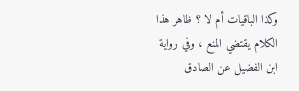وكذا الباقيات أم لا ؟ ظاهر هذا الكلام يقتضي المنع ، وفي رواية ابن الفضيل عن الصادق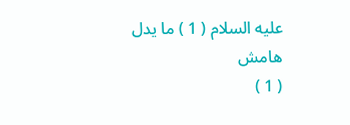عليه السلام ( 1 ) ما يدل
هامش
( 1 )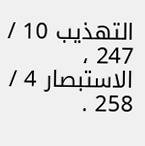التهذيب 10 / 247 ، الاستبصار 4 / 258 .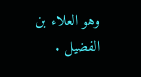وهو العلاء بن الفضيل .